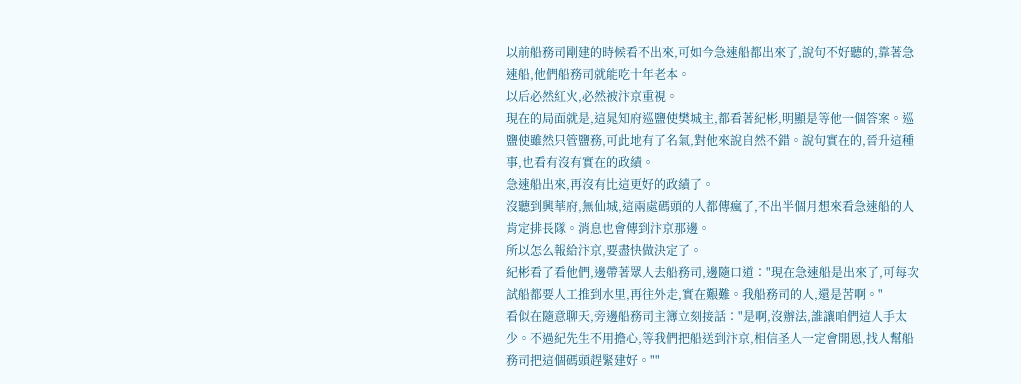以前船務司剛建的時候看不出來,可如今急速船都出來了,說句不好聽的,靠著急速船,他們船務司就能吃十年老本。
以后必然紅火,必然被汴京重視。
現在的局面就是,這晁知府巡鹽使樊城主,都看著紀彬,明顯是等他一個答案。巡鹽使雖然只管鹽務,可此地有了名氣,對他來說自然不錯。說句實在的,晉升這種事,也看有沒有實在的政績。
急速船出來,再沒有比這更好的政績了。
沒聽到興華府,無仙城,這兩處碼頭的人都傳瘋了,不出半個月想來看急速船的人肯定排長隊。消息也會傳到汴京那邊。
所以怎么報給汴京,要盡快做決定了。
紀彬看了看他們,邊帶著眾人去船務司,邊隨口道∶"現在急速船是出來了,可每次試船都要人工推到水里,再往外走,實在艱難。我船務司的人,還是苦啊。"
看似在隨意聊天,旁邊船務司主簿立刻接話∶"是啊,沒辦法,誰讓咱們這人手太少。不過紀先生不用擔心,等我們把船送到汴京,相信圣人一定會開恩,找人幫船務司把這個碼頭趕緊建好。""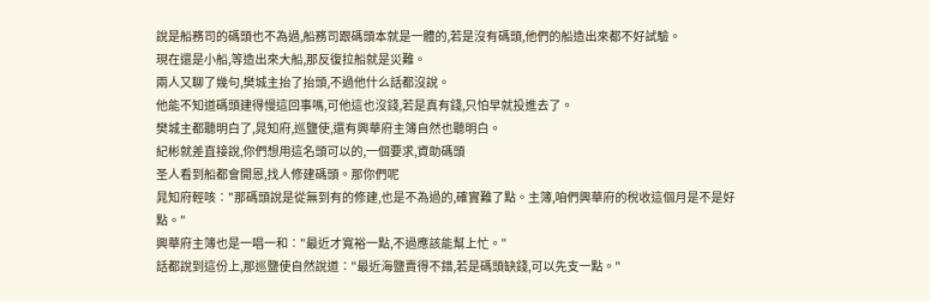說是船務司的碼頭也不為過,船務司跟碼頭本就是一體的,若是沒有碼頭,他們的船造出來都不好試驗。
現在還是小船,等造出來大船,那反復拉船就是災難。
兩人又聊了幾句,樊城主抬了抬頭,不過他什么話都沒說。
他能不知道碼頭建得慢這回事嗎,可他這也沒錢,若是真有錢,只怕早就投進去了。
樊城主都聽明白了,晁知府,巡鹽使,還有興華府主簿自然也聽明白。
紀彬就差直接說,你們想用這名頭可以的,一個要求,資助碼頭
圣人看到船都會開恩,找人修建碼頭。那你們呢
晁知府輕咳∶"那碼頭說是從無到有的修建,也是不為過的,確實難了點。主簿,咱們興華府的稅收這個月是不是好點。"
興華府主簿也是一唱一和∶"最近才寬裕一點,不過應該能幫上忙。"
話都說到這份上,那巡鹽使自然說道∶"最近海鹽賣得不錯,若是碼頭缺錢,可以先支一點。"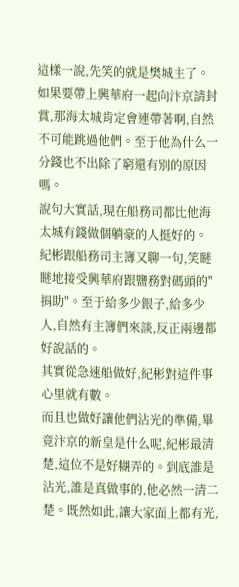這樣一說,先笑的就是樊城主了。
如果要帶上興華府一起向汴京請封賞,那海太城肯定會連帶著啊,自然不可能跳過他們。至于他為什么一分錢也不出除了窮還有別的原因嗎。
說句大實話,現在船務司都比他海太城有錢做個躺豪的人挺好的。
紀彬跟船務司主簿又聊一句,笑瞇瞇地接受興華府跟鹽務對碼頭的"捐助"。至于給多少銀子,給多少人,自然有主簿們來談,反正兩邊都好說話的。
其實從急速船做好,紀彬對這件事心里就有數。
而且也做好讓他們沾光的準備,畢竟汴京的新皇是什么呢,紀彬最清楚,這位不是好糊弄的。到底誰是沾光,誰是真做事的,他必然一清二楚。既然如此,讓大家面上都有光,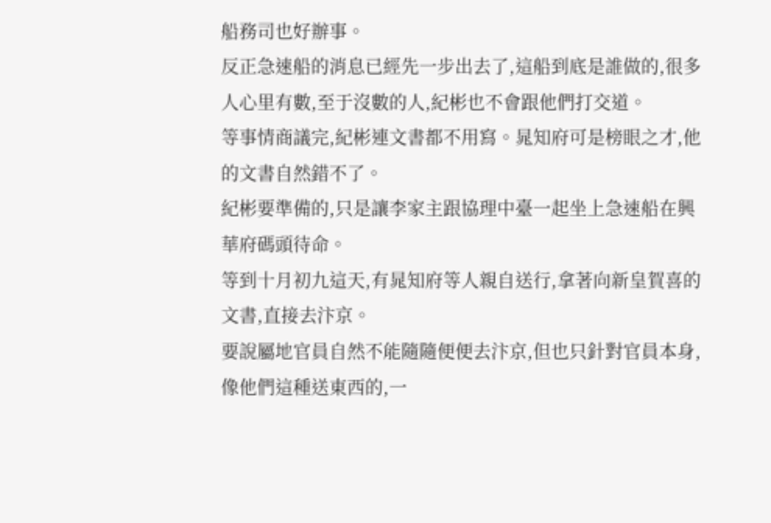船務司也好辦事。
反正急速船的消息已經先一步出去了,這船到底是誰做的,很多人心里有數,至于沒數的人,紀彬也不會跟他們打交道。
等事情商議完,紀彬連文書都不用寫。晁知府可是榜眼之才,他的文書自然錯不了。
紀彬要準備的,只是讓李家主跟協理中臺一起坐上急速船在興華府碼頭待命。
等到十月初九這天,有晁知府等人親自送行,拿著向新皇賀喜的文書,直接去汴京。
要說屬地官員自然不能隨隨便便去汴京,但也只針對官員本身,像他們這種送東西的,一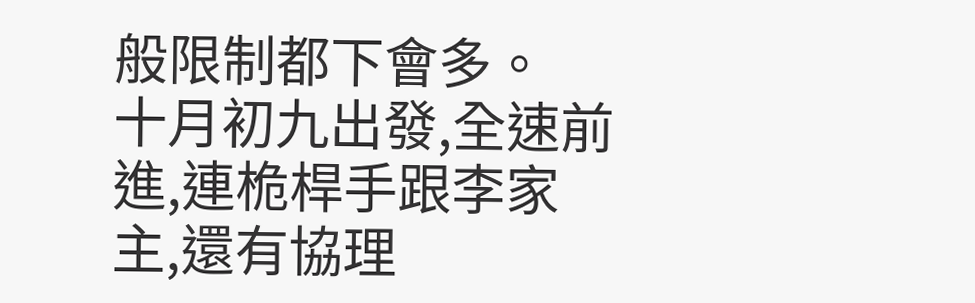般限制都下會多。
十月初九出發,全速前進,連桅桿手跟李家主,還有協理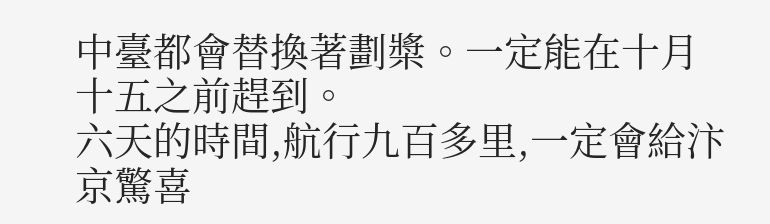中臺都會替換著劃槳。一定能在十月十五之前趕到。
六天的時間,航行九百多里,一定會給汴京驚喜